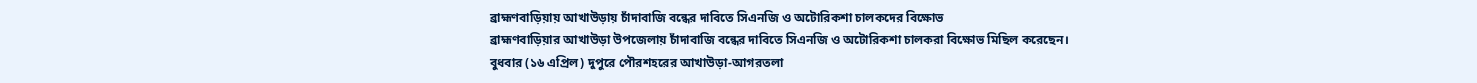ব্রাহ্মণবাড়িয়ায় আখাউড়ায় চাঁদাবাজি বন্ধের দাবিতে সিএনজি ও অটোরিকশা চালকদের বিক্ষোভ
ব্রাহ্মণবাড়িয়ার আখাউড়া উপজেলায় চাঁদাবাজি বন্ধের দাবিতে সিএনজি ও অটোরিকশা চালকরা বিক্ষোভ মিছিল করেছেন। বুধবার (১৬ এপ্রিল) দুপুরে পৌরশহরের আখাউড়া-আগরতলা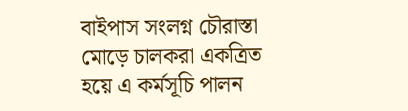বাইপাস সংলগ্ন চৌরাস্তা মোড়ে চালকরা একত্রিত হয়ে এ কর্মসূচি পালন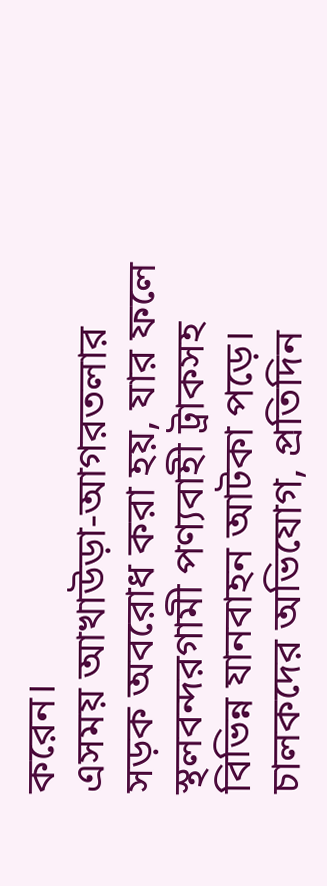করেন।
এসময় আখাউড়া-আগরতলার সড়ক অবরোধ করা হয়, যার ফলে স্থলবন্দরগামী পণ্যবাহী ট্রাকসহ বিভিন্ন যানবাহন আটকা পড়ে।
চালকদের অভিযোগ, প্রতিদিন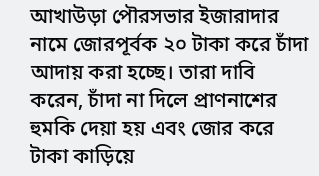আখাউড়া পৌরসভার ইজারাদার নামে জোরপূর্বক ২০ টাকা করে চাঁদা আদায় করা হচ্ছে। তারা দাবি করেন, চাঁদা না দিলে প্রাণনাশের হুমকি দেয়া হয় এবং জোর করে টাকা কাড়িয়ে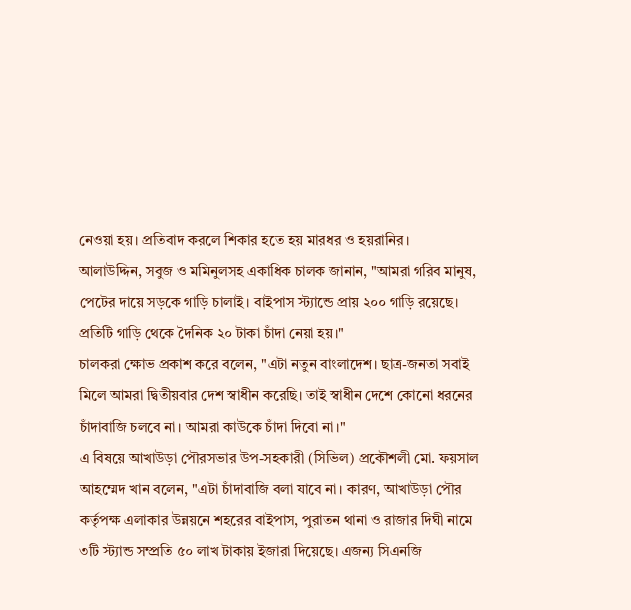নেওয়া হয়। প্রতিবাদ করলে শিকার হতে হয় মারধর ও হয়রানির।
আলাউদ্দিন, সবুজ ও মমিনুলসহ একাধিক চালক জানান, "আমরা গরিব মানুষ, পেটের দায়ে সড়কে গাড়ি চালাই। বাইপাস স্ট্যান্ডে প্রায় ২০০ গাড়ি রয়েছে। প্রতিটি গাড়ি থেকে দৈনিক ২০ টাকা চাঁদা নেয়া হয়।"
চালকরা ক্ষোভ প্রকাশ করে বলেন, "এটা নতুন বাংলাদেশ। ছাত্র-জনতা সবাই মিলে আমরা দ্বিতীয়বার দেশ স্বাধীন করেছি। তাই স্বাধীন দেশে কোনো ধরনের চাঁদাবাজি চলবে না। আমরা কাউকে চাঁদা দিবো না।"
এ বিষয়ে আখাউড়া পৌরসভার উপ-সহকারী (সিভিল) প্রকৌশলী মো. ফয়সাল আহম্মেদ খান বলেন, "এটা চাঁদাবাজি বলা যাবে না। কারণ, আখাউড়া পৌর কর্তৃপক্ষ এলাকার উন্নয়নে শহরের বাইপাস, পুরাতন থানা ও রাজার দিঘী নামে ৩টি স্ট্যান্ড সম্প্রতি ৫০ লাখ টাকায় ইজারা দিয়েছে। এজন্য সিএনজি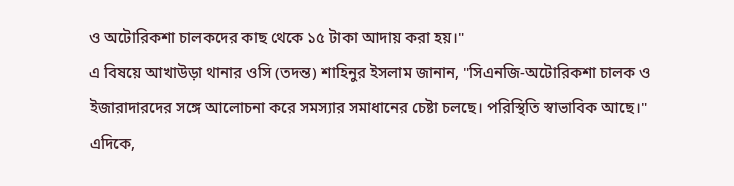ও অটোরিকশা চালকদের কাছ থেকে ১৫ টাকা আদায় করা হয়।"
এ বিষয়ে আখাউড়া থানার ওসি (তদন্ত) শাহিনুর ইসলাম জানান, "সিএনজি-অটোরিকশা চালক ও ইজারাদারদের সঙ্গে আলোচনা করে সমস্যার সমাধানের চেষ্টা চলছে। পরিস্থিতি স্বাভাবিক আছে।"
এদিকে,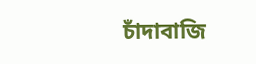চাঁদাবাজি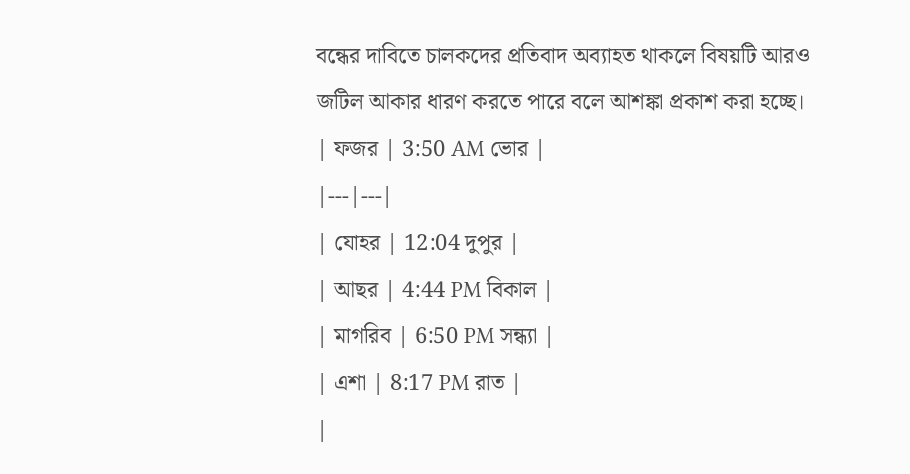বন্ধের দাবিতে চালকদের প্রতিবাদ অব্যাহত থাকলে বিষয়টি আরও জটিল আকার ধারণ করতে পারে বলে আশঙ্কা প্রকাশ করা হচ্ছে।
| ফজর | 3:50 AM ভোর |
|---|---|
| যোহর | 12:04 দুপুর |
| আছর | 4:44 PM বিকাল |
| মাগরিব | 6:50 PM সন্ধ্যা |
| এশা | 8:17 PM রাত |
|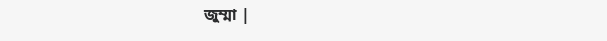জুম্মা |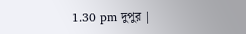1.30 pm দুপুর |